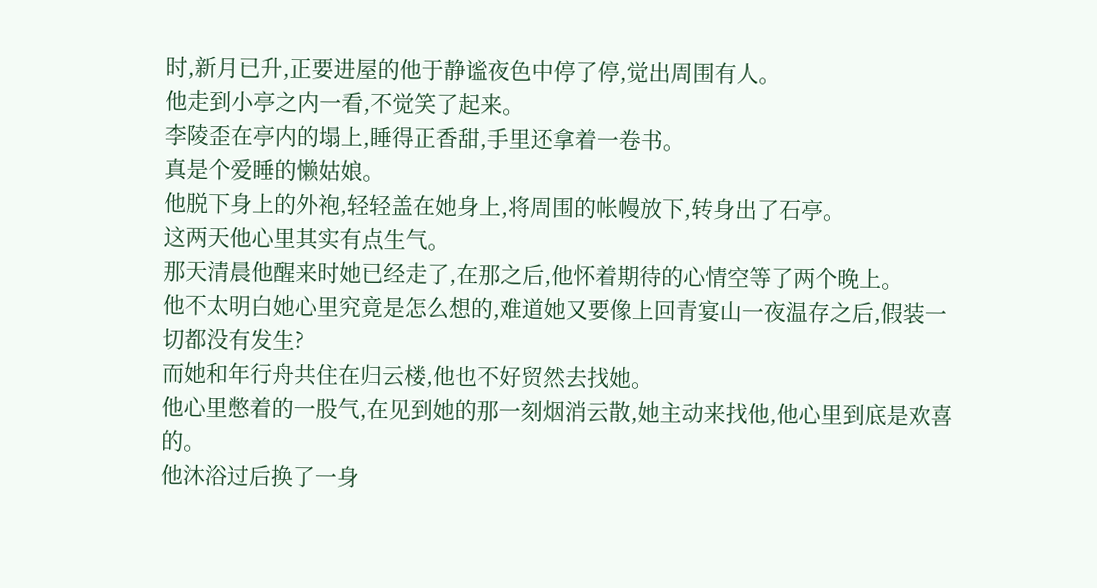时,新月已升,正要进屋的他于静谧夜色中停了停,觉出周围有人。
他走到小亭之内一看,不觉笑了起来。
李陵歪在亭内的塌上,睡得正香甜,手里还拿着一卷书。
真是个爱睡的懒姑娘。
他脱下身上的外袍,轻轻盖在她身上,将周围的帐幔放下,转身出了石亭。
这两天他心里其实有点生气。
那天清晨他醒来时她已经走了,在那之后,他怀着期待的心情空等了两个晚上。
他不太明白她心里究竟是怎么想的,难道她又要像上回青宴山一夜温存之后,假装一切都没有发生?
而她和年行舟共住在归云楼,他也不好贸然去找她。
他心里憋着的一股气,在见到她的那一刻烟消云散,她主动来找他,他心里到底是欢喜的。
他沐浴过后换了一身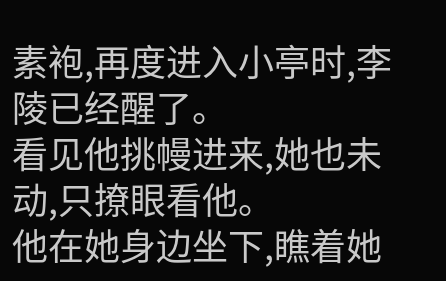素袍,再度进入小亭时,李陵已经醒了。
看见他挑幔进来,她也未动,只撩眼看他。
他在她身边坐下,瞧着她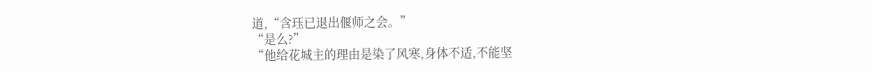道,“含珏已退出偃师之会。”
“是么?”
“他给花城主的理由是染了风寒,身体不适,不能坚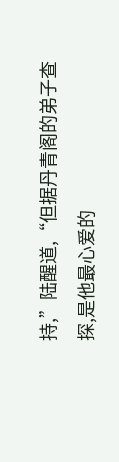持,”陆醒道,“但据丹青阁的弟子查探,是他最心爱的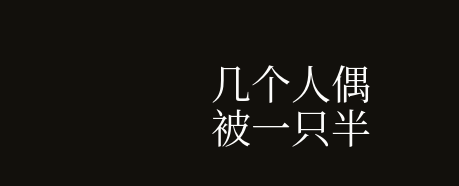几个人偶被一只半